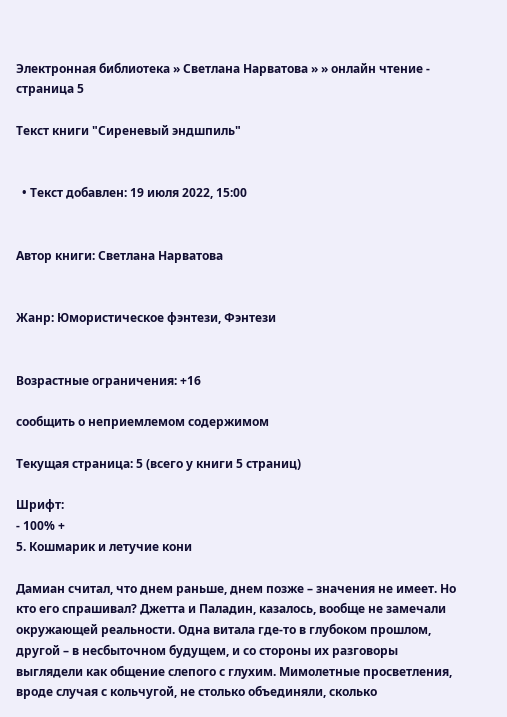Электронная библиотека » Светлана Нарватова » » онлайн чтение - страница 5

Текст книги "Сиреневый эндшпиль"


  • Текст добавлен: 19 июля 2022, 15:00


Автор книги: Светлана Нарватова


Жанр: Юмористическое фэнтези, Фэнтези


Возрастные ограничения: +16

сообщить о неприемлемом содержимом

Текущая страница: 5 (всего у книги 5 страниц)

Шрифт:
- 100% +
5. Кошмарик и летучие кони

Дамиан считал, что днем раньше, днем позже – значения не имеет. Но кто его спрашивал? Джетта и Паладин, казалось, вообще не замечали окружающей реальности. Одна витала где-то в глубоком прошлом, другой – в несбыточном будущем, и со стороны их разговоры выглядели как общение слепого с глухим. Мимолетные просветления, вроде случая с кольчугой, не столько объединяли, сколько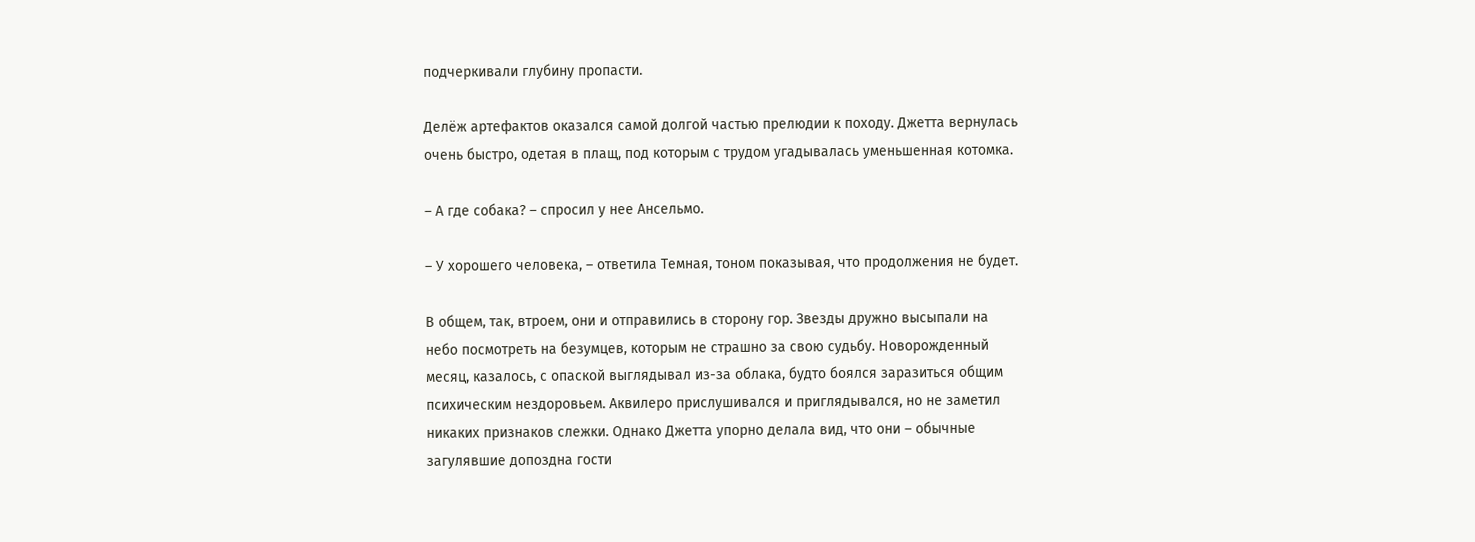подчеркивали глубину пропасти.

Делёж артефактов оказался самой долгой частью прелюдии к походу. Джетта вернулась очень быстро, одетая в плащ, под которым с трудом угадывалась уменьшенная котомка.

– А где собака? – спросил у нее Ансельмо.

– У хорошего человека, – ответила Темная, тоном показывая, что продолжения не будет.

В общем, так, втроем, они и отправились в сторону гор. Звезды дружно высыпали на небо посмотреть на безумцев, которым не страшно за свою судьбу. Новорожденный месяц, казалось, с опаской выглядывал из-за облака, будто боялся заразиться общим психическим нездоровьем. Аквилеро прислушивался и приглядывался, но не заметил никаких признаков слежки. Однако Джетта упорно делала вид, что они – обычные загулявшие допоздна гости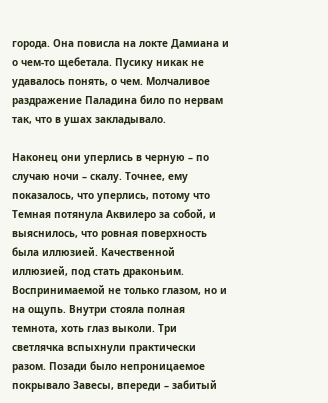города. Она повисла на локте Дамиана и о чем-то щебетала. Пусику никак не удавалось понять, о чем. Молчаливое раздражение Паладина било по нервам так, что в ушах закладывало.

Наконец они уперлись в черную – по случаю ночи – скалу. Точнее, ему показалось, что уперлись, потому что Темная потянула Аквилеро за собой, и выяснилось, что ровная поверхность была иллюзией. Качественной иллюзией, под стать драконьим. Воспринимаемой не только глазом, но и на ощупь. Внутри стояла полная темнота, хоть глаз выколи. Три светлячка вспыхнули практически разом. Позади было непроницаемое покрывало Завесы, впереди – забитый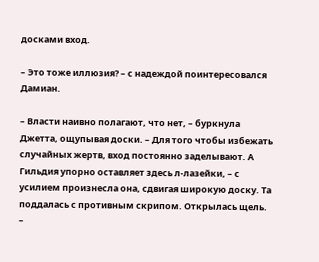досками вход.

– Это тоже иллюзия? – с надеждой поинтересовался Дамиан.

– Власти наивно полагают, что нет, – буркнула Джетта, ощупывая доски. – Для того чтобы избежать случайных жертв, вход постоянно заделывают. А Гильдия упорно оставляет здесь л-лазейки, – с усилием произнесла она, сдвигая широкую доску. Та поддалась с противным скрипом. Открылась щель. –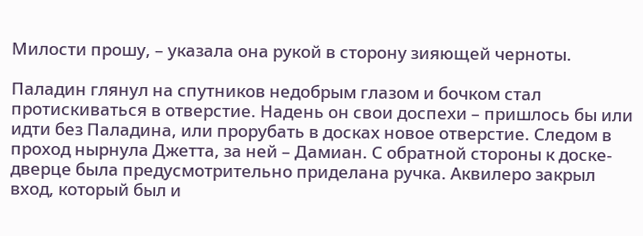Милости прошу, – указала она рукой в сторону зияющей черноты.

Паладин глянул на спутников недобрым глазом и бочком стал протискиваться в отверстие. Надень он свои доспехи – пришлось бы или идти без Паладина, или прорубать в досках новое отверстие. Следом в проход нырнула Джетта, за ней – Дамиан. С обратной стороны к доске-дверце была предусмотрительно приделана ручка. Аквилеро закрыл вход, который был и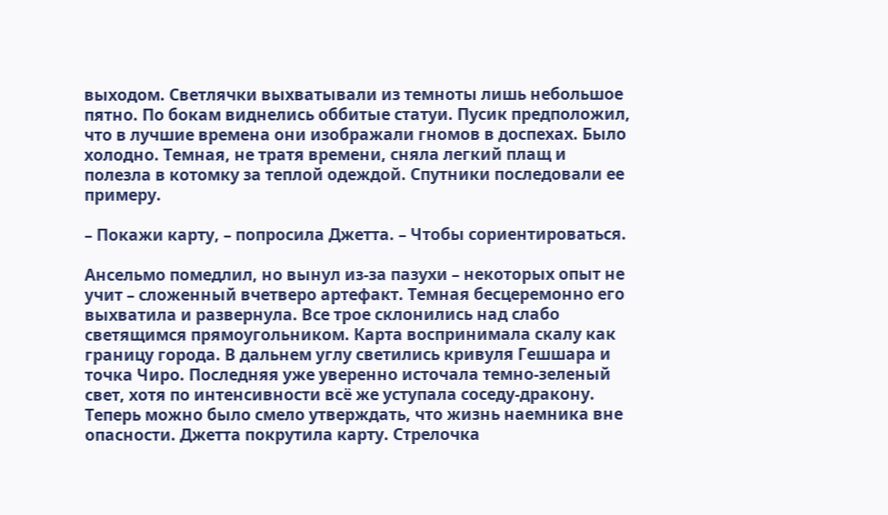выходом. Светлячки выхватывали из темноты лишь небольшое пятно. По бокам виднелись оббитые статуи. Пусик предположил, что в лучшие времена они изображали гномов в доспехах. Было холодно. Темная, не тратя времени, сняла легкий плащ и полезла в котомку за теплой одеждой. Спутники последовали ее примеру.

– Покажи карту, – попросила Джетта. – Чтобы сориентироваться.

Ансельмо помедлил, но вынул из-за пазухи – некоторых опыт не учит – сложенный вчетверо артефакт. Темная бесцеремонно его выхватила и развернула. Все трое склонились над слабо светящимся прямоугольником. Карта воспринимала скалу как границу города. В дальнем углу светились кривуля Гешшара и точка Чиро. Последняя уже уверенно источала темно-зеленый свет, хотя по интенсивности всё же уступала соседу-дракону. Теперь можно было смело утверждать, что жизнь наемника вне опасности. Джетта покрутила карту. Стрелочка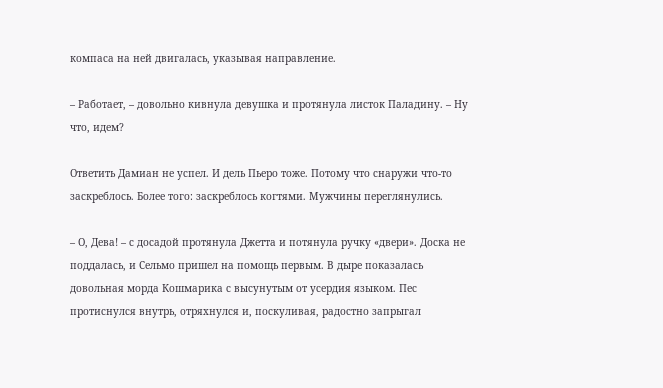компаса на ней двигалась, указывая направление.

– Работает, – довольно кивнула девушка и протянула листок Паладину. – Ну что, идем?

Ответить Дамиан не успел. И дель Пьеро тоже. Потому что снаружи что-то заскреблось. Более того: заскреблось когтями. Мужчины переглянулись.

– О, Дева! – с досадой протянула Джетта и потянула ручку «двери». Доска не поддалась, и Сельмо пришел на помощь первым. В дыре показалась довольная морда Кошмарика с высунутым от усердия языком. Пес протиснулся внутрь, отряхнулся и, поскуливая, радостно запрыгал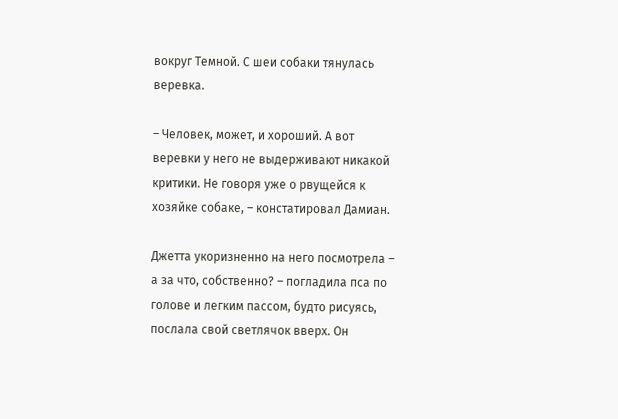вокруг Темной. С шеи собаки тянулась веревка.

– Человек, может, и хороший. А вот веревки у него не выдерживают никакой критики. Не говоря уже о рвущейся к хозяйке собаке, – констатировал Дамиан.

Джетта укоризненно на него посмотрела – а за что, собственно? – погладила пса по голове и легким пассом, будто рисуясь, послала свой светлячок вверх. Он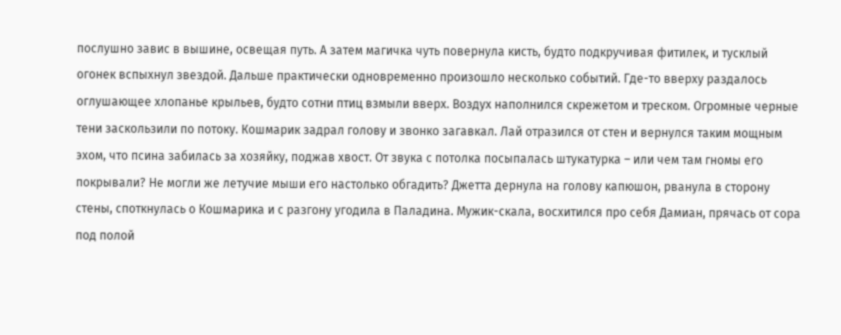послушно завис в вышине, освещая путь. А затем магичка чуть повернула кисть, будто подкручивая фитилек, и тусклый огонек вспыхнул звездой. Дальше практически одновременно произошло несколько событий. Где-то вверху раздалось оглушающее хлопанье крыльев, будто сотни птиц взмыли вверх. Воздух наполнился скрежетом и треском. Огромные черные тени заскользили по потоку. Кошмарик задрал голову и звонко загавкал. Лай отразился от стен и вернулся таким мощным эхом, что псина забилась за хозяйку, поджав хвост. От звука с потолка посыпалась штукатурка – или чем там гномы его покрывали? Не могли же летучие мыши его настолько обгадить? Джетта дернула на голову капюшон, рванула в сторону стены, споткнулась о Кошмарика и с разгону угодила в Паладина. Мужик-скала, восхитился про себя Дамиан, прячась от сора под полой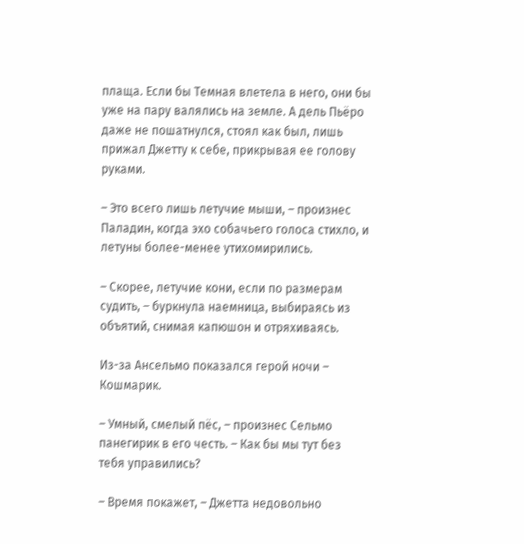плаща. Если бы Темная влетела в него, они бы уже на пару валялись на земле. А дель Пьёро даже не пошатнулся, стоял как был, лишь прижал Джетту к себе, прикрывая ее голову руками.

– Это всего лишь летучие мыши, – произнес Паладин, когда эхо собачьего голоса стихло, и летуны более-менее утихомирились.

– Скорее, летучие кони, если по размерам судить, – буркнула наемница, выбираясь из объятий, снимая капюшон и отряхиваясь.

Из-за Ансельмо показался герой ночи – Кошмарик.

– Умный, смелый пёс, – произнес Сельмо панегирик в его честь. – Как бы мы тут без тебя управились?

– Время покажет, – Джетта недовольно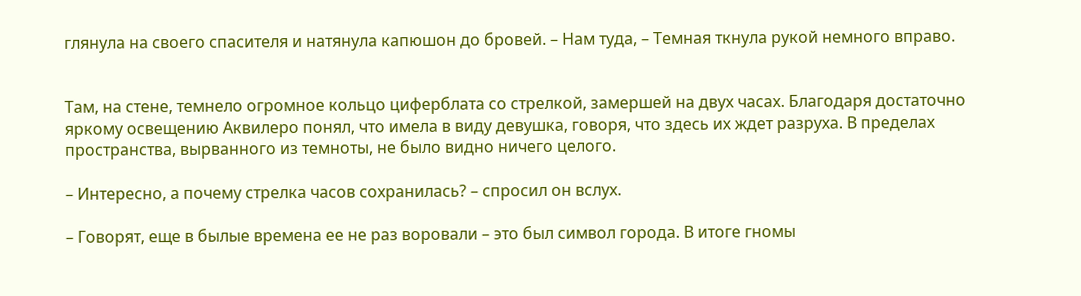глянула на своего спасителя и натянула капюшон до бровей. – Нам туда, – Темная ткнула рукой немного вправо.


Там, на стене, темнело огромное кольцо циферблата со стрелкой, замершей на двух часах. Благодаря достаточно яркому освещению Аквилеро понял, что имела в виду девушка, говоря, что здесь их ждет разруха. В пределах пространства, вырванного из темноты, не было видно ничего целого.

– Интересно, а почему стрелка часов сохранилась? – спросил он вслух.

– Говорят, еще в былые времена ее не раз воровали – это был символ города. В итоге гномы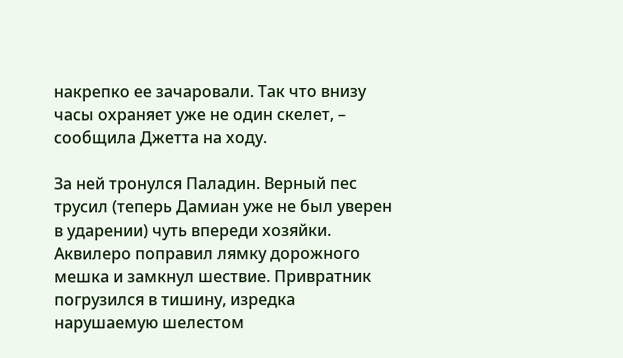накрепко ее зачаровали. Так что внизу часы охраняет уже не один скелет, – сообщила Джетта на ходу.

За ней тронулся Паладин. Верный пес трусил (теперь Дамиан уже не был уверен в ударении) чуть впереди хозяйки. Аквилеро поправил лямку дорожного мешка и замкнул шествие. Привратник погрузился в тишину, изредка нарушаемую шелестом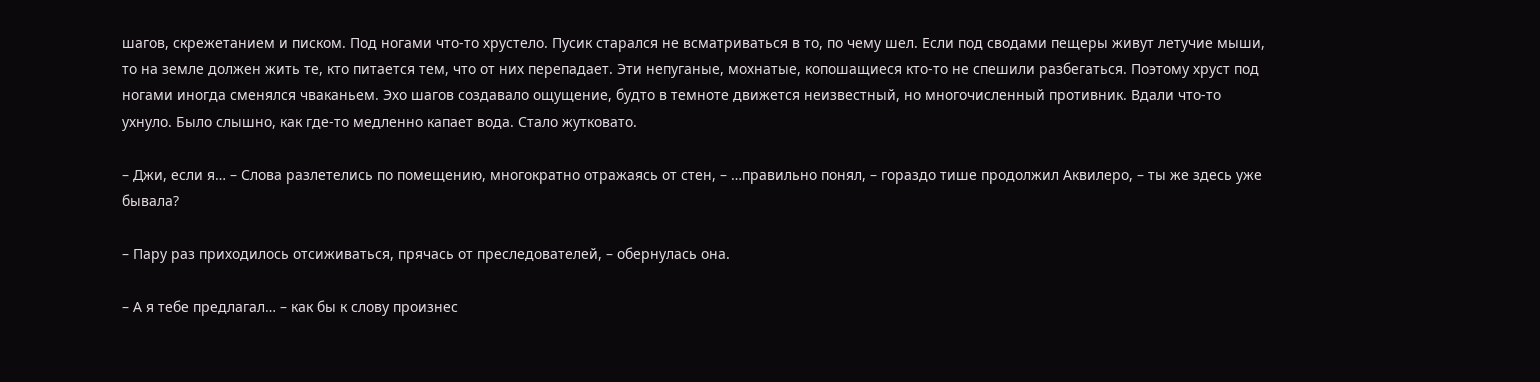шагов, скрежетанием и писком. Под ногами что-то хрустело. Пусик старался не всматриваться в то, по чему шел. Если под сводами пещеры живут летучие мыши, то на земле должен жить те, кто питается тем, что от них перепадает. Эти непуганые, мохнатые, копошащиеся кто-то не спешили разбегаться. Поэтому хруст под ногами иногда сменялся чваканьем. Эхо шагов создавало ощущение, будто в темноте движется неизвестный, но многочисленный противник. Вдали что-то ухнуло. Было слышно, как где-то медленно капает вода. Стало жутковато.

– Джи, если я… – Слова разлетелись по помещению, многократно отражаясь от стен, – …правильно понял, – гораздо тише продолжил Аквилеро, – ты же здесь уже бывала?

– Пару раз приходилось отсиживаться, прячась от преследователей, – обернулась она.

– А я тебе предлагал… – как бы к слову произнес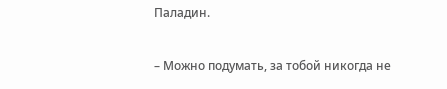Паладин.

– Можно подумать, за тобой никогда не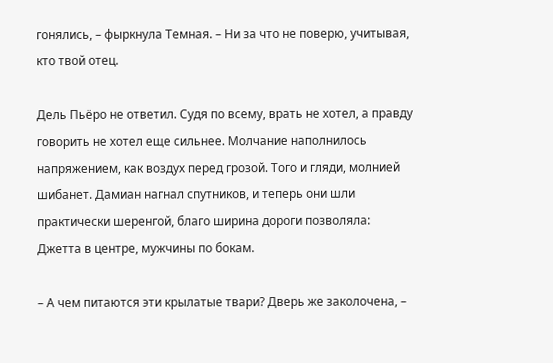гонялись, – фыркнула Темная. – Ни за что не поверю, учитывая, кто твой отец.

Дель Пьёро не ответил. Судя по всему, врать не хотел, а правду говорить не хотел еще сильнее. Молчание наполнилось напряжением, как воздух перед грозой. Того и гляди, молнией шибанет. Дамиан нагнал спутников, и теперь они шли практически шеренгой, благо ширина дороги позволяла: Джетта в центре, мужчины по бокам.

– А чем питаются эти крылатые твари? Дверь же заколочена, –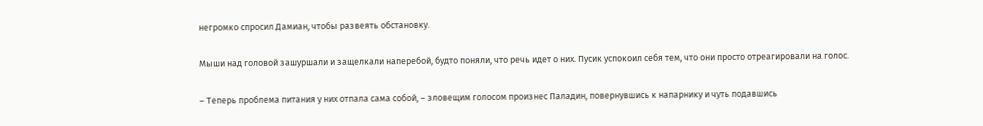негромко спросил Дамиан, чтобы развеять обстановку.

Мыши над головой зашуршали и защелкали наперебой, будто поняли, что речь идет о них. Пусик успокоил себя тем, что они просто отреагировали на голос.

– Теперь проблема питания у них отпала сама собой, – зловещим голосом произнес Паладин, повернувшись к напарнику и чуть подавшись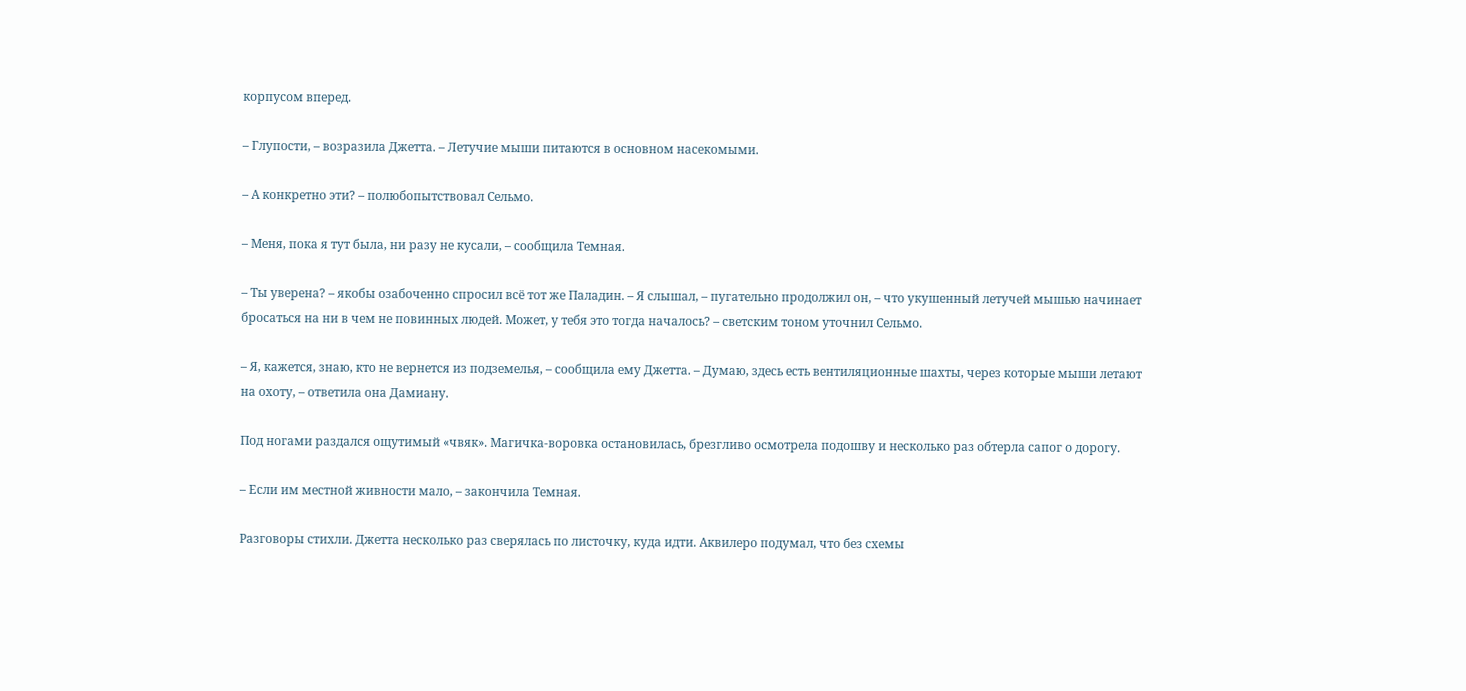корпусом вперед.

– Глупости, – возразила Джетта. – Летучие мыши питаются в основном насекомыми.

– А конкретно эти? – полюбопытствовал Сельмо.

– Меня, пока я тут была, ни разу не кусали, – сообщила Темная.

– Ты уверена? – якобы озабоченно спросил всё тот же Паладин. – Я слышал, – пугательно продолжил он, – что укушенный летучей мышью начинает бросаться на ни в чем не повинных людей. Может, у тебя это тогда началось? – светским тоном уточнил Сельмо.

– Я, кажется, знаю, кто не вернется из подземелья, – сообщила ему Джетта. – Думаю, здесь есть вентиляционные шахты, через которые мыши летают на охоту, – ответила она Дамиану.

Под ногами раздался ощутимый «чвяк». Магичка-воровка остановилась, брезгливо осмотрела подошву и несколько раз обтерла сапог о дорогу.

– Если им местной живности мало, – закончила Темная.

Разговоры стихли. Джетта несколько раз сверялась по листочку, куда идти. Аквилеро подумал, что без схемы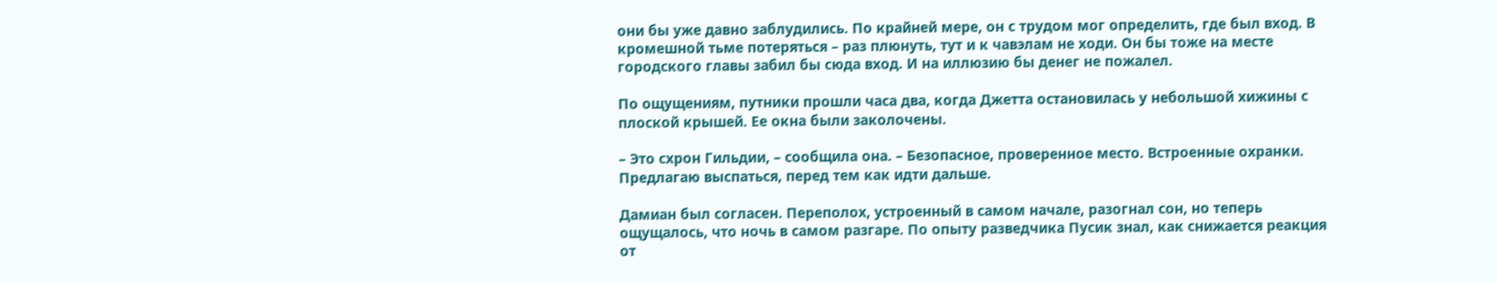они бы уже давно заблудились. По крайней мере, он с трудом мог определить, где был вход. В кромешной тьме потеряться – раз плюнуть, тут и к чавэлам не ходи. Он бы тоже на месте городского главы забил бы сюда вход. И на иллюзию бы денег не пожалел.

По ощущениям, путники прошли часа два, когда Джетта остановилась у небольшой хижины с плоской крышей. Ее окна были заколочены.

– Это схрон Гильдии, – сообщила она. – Безопасное, проверенное место. Встроенные охранки. Предлагаю выспаться, перед тем как идти дальше.

Дамиан был согласен. Переполох, устроенный в самом начале, разогнал сон, но теперь ощущалось, что ночь в самом разгаре. По опыту разведчика Пусик знал, как снижается реакция от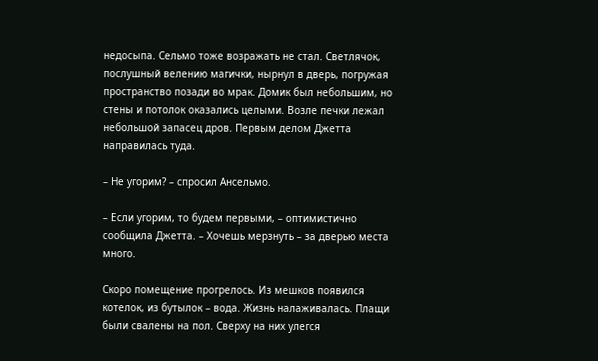недосыпа. Сельмо тоже возражать не стал. Светлячок, послушный велению магички, нырнул в дверь, погружая пространство позади во мрак. Домик был небольшим, но стены и потолок оказались целыми. Возле печки лежал небольшой запасец дров. Первым делом Джетта направилась туда.

– Не угорим? – спросил Ансельмо.

– Если угорим, то будем первыми, – оптимистично сообщила Джетта. – Хочешь мерзнуть – за дверью места много.

Скоро помещение прогрелось. Из мешков появился котелок, из бутылок – вода. Жизнь налаживалась. Плащи были свалены на пол. Сверху на них улегся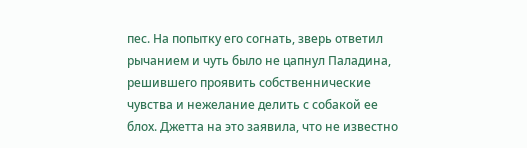пес. На попытку его согнать, зверь ответил рычанием и чуть было не цапнул Паладина, решившего проявить собственнические чувства и нежелание делить с собакой ее блох. Джетта на это заявила, что не известно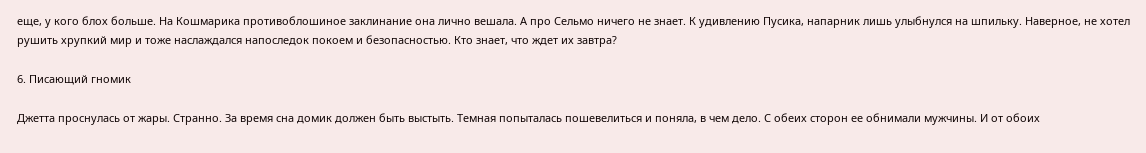еще, у кого блох больше. На Кошмарика противоблошиное заклинание она лично вешала. А про Сельмо ничего не знает. К удивлению Пусика, напарник лишь улыбнулся на шпильку. Наверное, не хотел рушить хрупкий мир и тоже наслаждался напоследок покоем и безопасностью. Кто знает, что ждет их завтра?

6. Писающий гномик

Джетта проснулась от жары. Странно. За время сна домик должен быть выстыть. Темная попыталась пошевелиться и поняла, в чем дело. С обеих сторон ее обнимали мужчины. И от обоих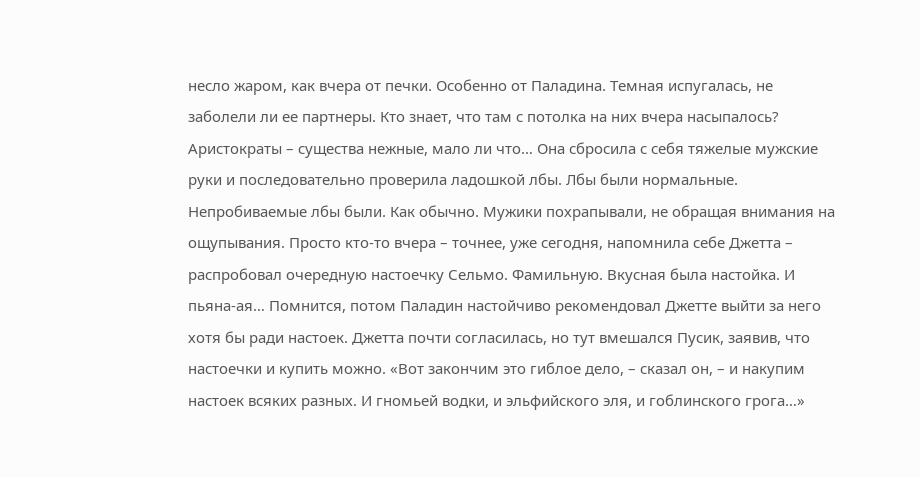несло жаром, как вчера от печки. Особенно от Паладина. Темная испугалась, не заболели ли ее партнеры. Кто знает, что там с потолка на них вчера насыпалось? Аристократы – существа нежные, мало ли что… Она сбросила с себя тяжелые мужские руки и последовательно проверила ладошкой лбы. Лбы были нормальные. Непробиваемые лбы были. Как обычно. Мужики похрапывали, не обращая внимания на ощупывания. Просто кто-то вчера – точнее, уже сегодня, напомнила себе Джетта – распробовал очередную настоечку Сельмо. Фамильную. Вкусная была настойка. И пьяна-ая… Помнится, потом Паладин настойчиво рекомендовал Джетте выйти за него хотя бы ради настоек. Джетта почти согласилась, но тут вмешался Пусик, заявив, что настоечки и купить можно. «Вот закончим это гиблое дело, – сказал он, – и накупим настоек всяких разных. И гномьей водки, и эльфийского эля, и гоблинского грога…»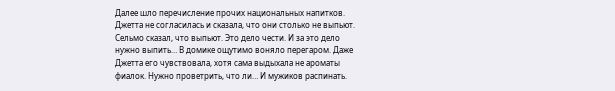Далее шло перечисление прочих национальных напитков. Джетта не согласилась и сказала, что они столько не выпьют. Сельмо сказал, что выпьют. Это дело чести. И за это дело нужно выпить… В домике ощутимо воняло перегаром. Даже Джетта его чувствовала, хотя сама выдыхала не ароматы фиалок. Нужно проветрить, что ли… И мужиков распинать.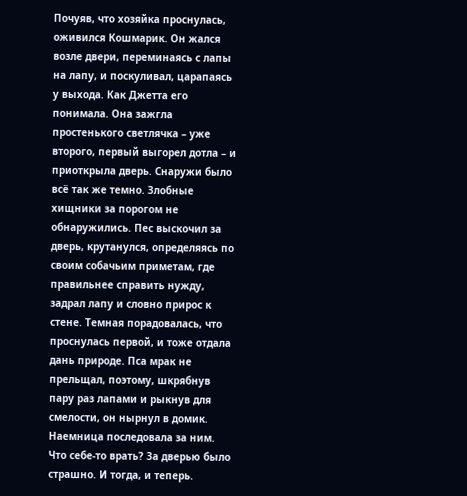Почуяв, что хозяйка проснулась, оживился Кошмарик. Он жался возле двери, переминаясь с лапы на лапу, и поскуливал, царапаясь у выхода. Как Джетта его понимала. Она зажгла простенького светлячка – уже второго, первый выгорел дотла – и приоткрыла дверь. Снаружи было всё так же темно. Злобные хищники за порогом не обнаружились. Пес выскочил за дверь, крутанулся, определяясь по своим собачьим приметам, где правильнее справить нужду, задрал лапу и словно прирос к стене. Темная порадовалась, что проснулась первой, и тоже отдала дань природе. Пса мрак не прельщал, поэтому, шкрябнув пару раз лапами и рыкнув для смелости, он нырнул в домик. Наемница последовала за ним. Что себе-то врать? За дверью было страшно. И тогда, и теперь.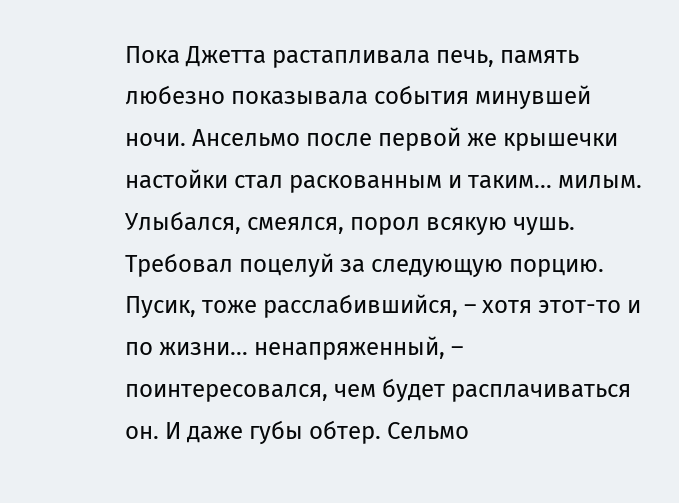Пока Джетта растапливала печь, память любезно показывала события минувшей ночи. Ансельмо после первой же крышечки настойки стал раскованным и таким… милым. Улыбался, смеялся, порол всякую чушь. Требовал поцелуй за следующую порцию. Пусик, тоже расслабившийся, – хотя этот-то и по жизни… ненапряженный, – поинтересовался, чем будет расплачиваться он. И даже губы обтер. Сельмо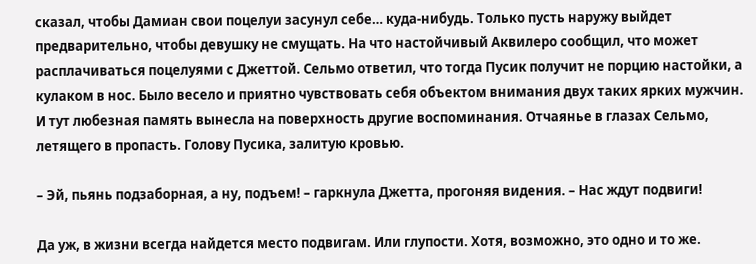сказал, чтобы Дамиан свои поцелуи засунул себе… куда-нибудь. Только пусть наружу выйдет предварительно, чтобы девушку не смущать. На что настойчивый Аквилеро сообщил, что может расплачиваться поцелуями с Джеттой. Сельмо ответил, что тогда Пусик получит не порцию настойки, а кулаком в нос. Было весело и приятно чувствовать себя объектом внимания двух таких ярких мужчин. И тут любезная память вынесла на поверхность другие воспоминания. Отчаянье в глазах Сельмо, летящего в пропасть. Голову Пусика, залитую кровью.

– Эй, пьянь подзаборная, а ну, подъем! – гаркнула Джетта, прогоняя видения. – Нас ждут подвиги!

Да уж, в жизни всегда найдется место подвигам. Или глупости. Хотя, возможно, это одно и то же.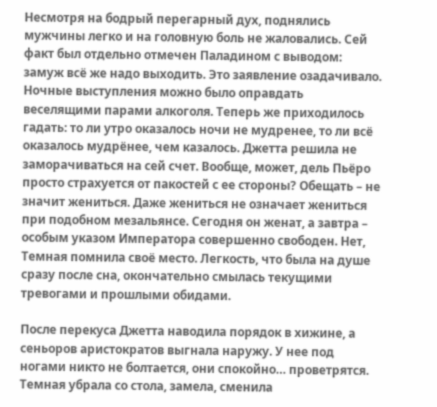Несмотря на бодрый перегарный дух, поднялись мужчины легко и на головную боль не жаловались. Сей факт был отдельно отмечен Паладином с выводом: замуж всё же надо выходить. Это заявление озадачивало. Ночные выступления можно было оправдать веселящими парами алкоголя. Теперь же приходилось гадать: то ли утро оказалось ночи не мудренее, то ли всё оказалось мудрёнее, чем казалось. Джетта решила не заморачиваться на сей счет. Вообще, может, дель Пьёро просто страхуется от пакостей с ее стороны? Обещать – не значит жениться. Даже жениться не означает жениться при подобном мезальянсе. Сегодня он женат, а завтра – особым указом Императора совершенно свободен. Нет, Темная помнила своё место. Легкость, что была на душе сразу после сна, окончательно смылась текущими тревогами и прошлыми обидами.

После перекуса Джетта наводила порядок в хижине, а сеньоров аристократов выгнала наружу. У нее под ногами никто не болтается, они спокойно… проветрятся. Темная убрала со стола, замела, сменила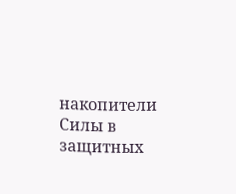накопители Силы в защитных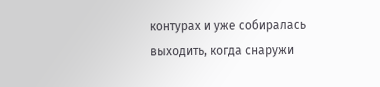контурах и уже собиралась выходить, когда снаружи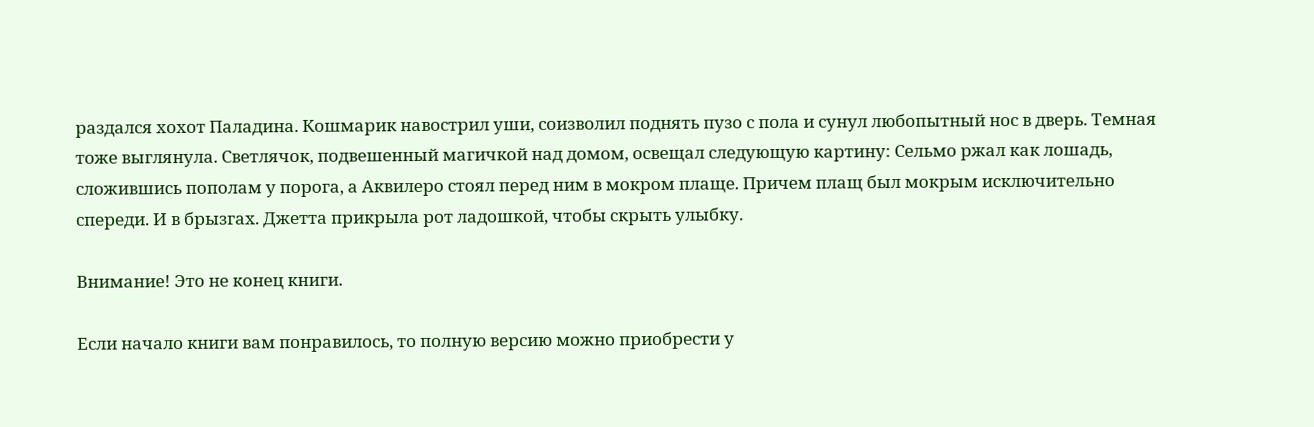раздался хохот Паладина. Кошмарик навострил уши, соизволил поднять пузо с пола и сунул любопытный нос в дверь. Темная тоже выглянула. Светлячок, подвешенный магичкой над домом, освещал следующую картину: Сельмо ржал как лошадь, сложившись пополам у порога, а Аквилеро стоял перед ним в мокром плаще. Причем плащ был мокрым исключительно спереди. И в брызгах. Джетта прикрыла рот ладошкой, чтобы скрыть улыбку.

Внимание! Это не конец книги.

Если начало книги вам понравилось, то полную версию можно приобрести у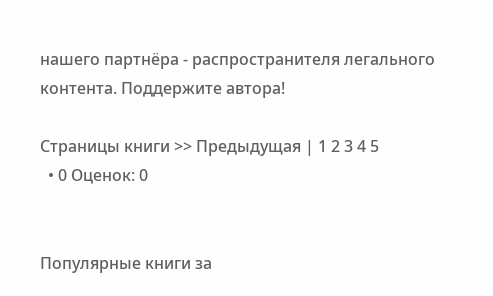нашего партнёра - распространителя легального контента. Поддержите автора!

Страницы книги >> Предыдущая | 1 2 3 4 5
  • 0 Оценок: 0


Популярные книги за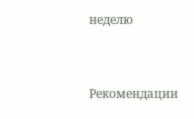неделю


Рекомендации